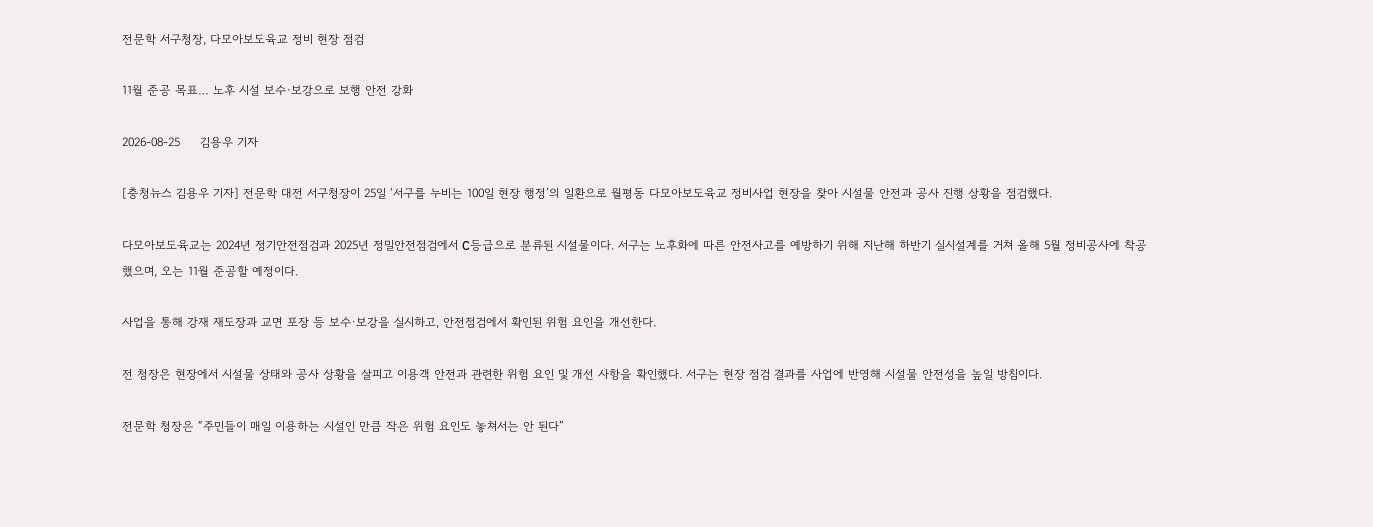전문학 서구청장, 다모아보도육교 정비 현장 점검

11월 준공 목표… 노후 시설 보수·보강으로 보행 안전 강화

2026-08-25     김용우 기자

[충청뉴스 김용우 기자] 전문학 대전 서구청장이 25일 ‘서구를 누비는 100일 현장 행정’의 일환으로 월평동 다모아보도육교 정비사업 현장을 찾아 시설물 안전과 공사 진행 상황을 점검했다.

다모아보도육교는 2024년 정기안전점검과 2025년 정밀안전점검에서 C등급으로 분류된 시설물이다. 서구는 노후화에 따른 안전사고를 예방하기 위해 지난해 하반기 실시설계를 거쳐 올해 5월 정비공사에 착공했으며, 오는 11월 준공할 예정이다.

사업을 통해 강재 재도장과 교면 포장 등 보수·보강을 실시하고, 안전점검에서 확인된 위험 요인을 개선한다.

전 청장은 현장에서 시설물 상태와 공사 상황을 살피고 이용객 안전과 관련한 위험 요인 및 개선 사항을 확인했다. 서구는 현장 점검 결과를 사업에 반영해 시설물 안전성을 높일 방침이다.

전문학 청장은 “주민들이 매일 이용하는 시설인 만큼 작은 위험 요인도 놓쳐서는 안 된다”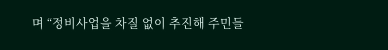며 “정비사업을 차질 없이 추진해 주민들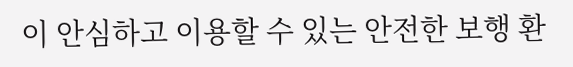이 안심하고 이용할 수 있는 안전한 보행 환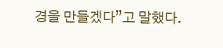경을 만들겠다”고 말했다.